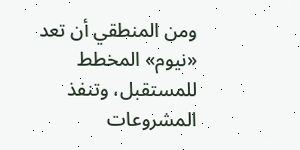ومن المنطقي أن تعد «نيوم» المخطط للمستقبل، وتنفذ المشروعات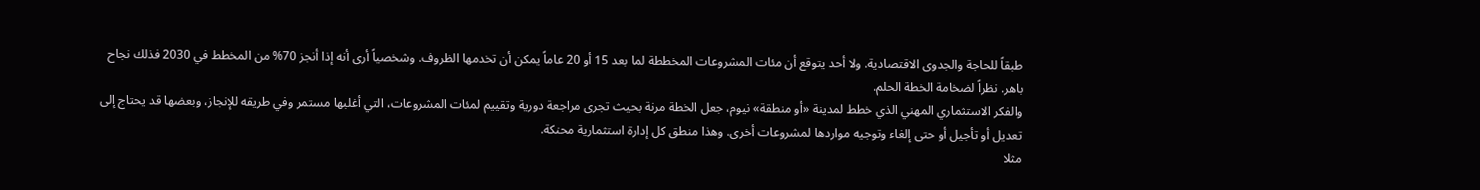طبقاً للحاجة والجدوى الاقتصادية. ولا أحد يتوقع أن مئات المشروعات المخططة لما بعد 15 أو 20 عاماً يمكن أن تخدمها الظروف. وشخصياً أرى أنه إذا أنجز 70% من المخطط في 2030 فذلك نجاح باهر. نظراً لضخامة الخطة الحلم.
والفكر الاستثماري المهني الذي خطط لمدينة «أو منطقة» نيوم، جعل الخطة مرنة بحيث تجرى مراجعة دورية وتقييم لمئات المشروعات، التي أغلبها مستمر وفي طريقه للإنجاز، وبعضها قد يحتاج إلى تعديل أو تأجيل أو حتى إلغاء وتوجيه مواردها لمشروعات أخرى. وهذا منطق كل إدارة استثمارية محنكة.
مثلا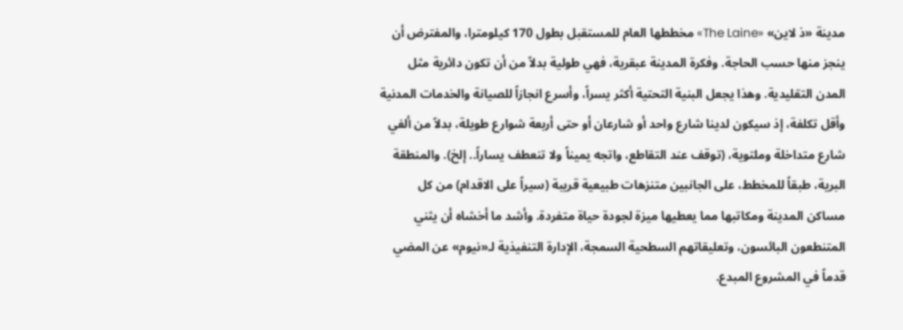مدينة «ذ لاين» «The Laine» مخططها العام للمستقبل بطول 170 كيلومترا، والمفترض أن ينجز منها حسب الحاجة. وفكرة المدينة عبقرية، فهي طولية بدلاً من أن تكون دائرية مثل المدن التقليدية. وهذا يجعل البنية التحتية أكثر يسراً، وأسرع انجازاً للصيانة والخدمات المدنية وأقل تكلفة، إذ سيكون لدينا شارع واحد أو شارعان أو حتى أربعة شوارع طويلة، بدلاً من ألفي شارع متداخلة وملتوية، (توقف عند التقاطع، واتجه يميناً ولا تنعطف يساراً.. إلخ). والمنطقة البرية، طبقاً للمخطط، على الجانبين متنزهات طبيعية قريبة (سيراً على الاقدام) من كل مساكن المدينة ومكاتبها مما يعطيها ميزة لجودة حياة متفردة. وأشد ما أخشاه أن يثني المتنطعون البائسون، وتعليقاتهم السطحية السمجة، الإدارة التنفيذية لـ«نيوم» عن المضي قدماً في المشروع المبدع.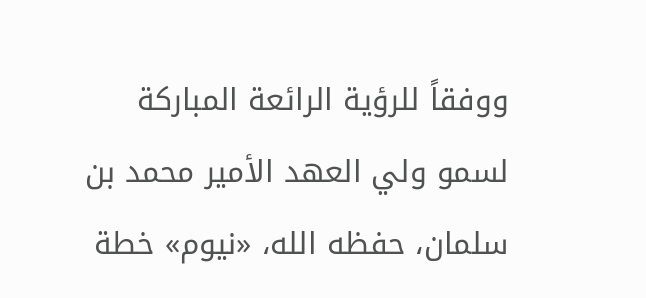ووفقاً للرؤية الرائعة المباركة لسمو ولي العهد الأمير محمد بن سلمان، حفظه الله، «نيوم» خطة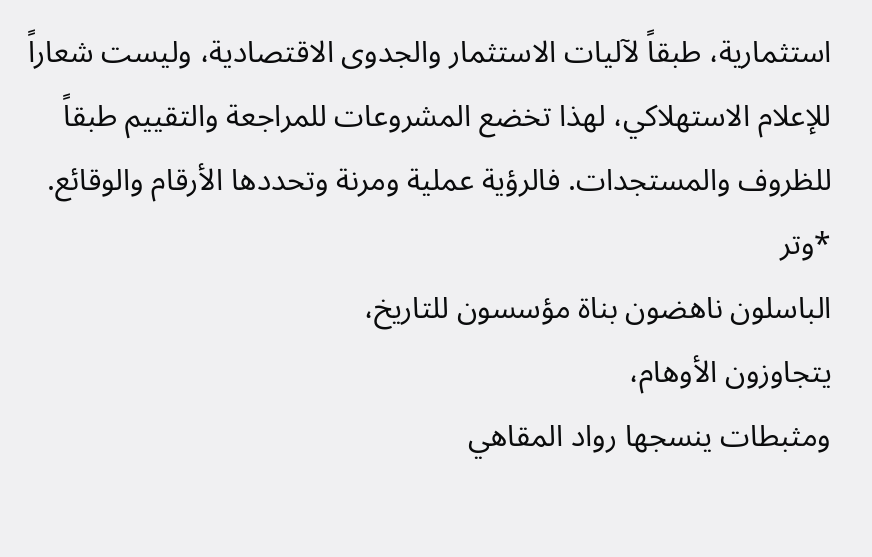استثمارية، طبقاً لآليات الاستثمار والجدوى الاقتصادية، وليست شعاراً للإعلام الاستهلاكي، لهذا تخضع المشروعات للمراجعة والتقييم طبقاً للظروف والمستجدات. فالرؤية عملية ومرنة وتحددها الأرقام والوقائع.
*وتر
الباسلون ناهضون بناة مؤسسون للتاريخ،
يتجاوزون الأوهام،
ومثبطات ينسجها رواد المقاهي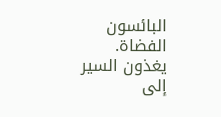البائسون الفضاة.
يغذون السير إلى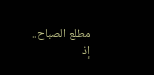مطلع الصباح..
إذ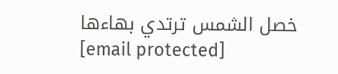خصل الشمس ترتدي بهاءها
[email protected]